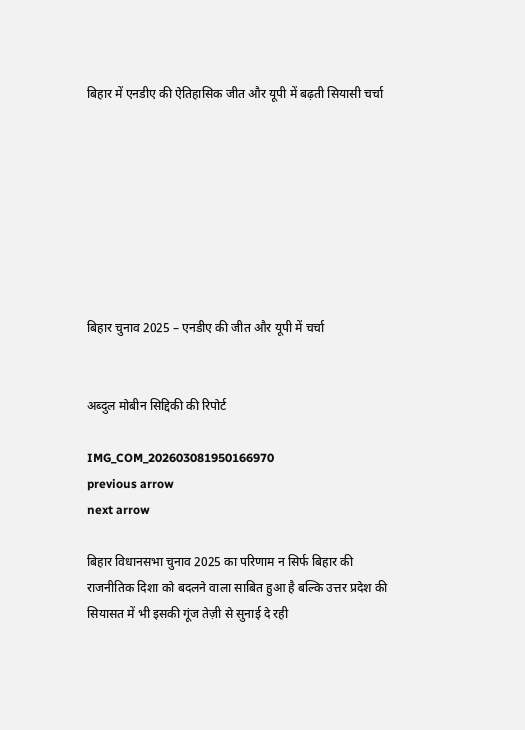बिहार में एनडीए की ऐतिहासिक जीत और यूपी में बढ़ती सियासी चर्चा








बिहार चुनाव 2025 – एनडीए की जीत और यूपी में चर्चा


अब्दुल मोबीन सिद्दिकी की रिपोर्ट

IMG_COM_202603081950166970
previous arrow
next arrow

बिहार विधानसभा चुनाव 2025 का परिणाम न सिर्फ बिहार की राजनीतिक दिशा को बदलने वाला साबित हुआ है बल्कि उत्तर प्रदेश की सियासत में भी इसकी गूंज तेज़ी से सुनाई दे रही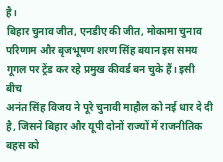है।
बिहार चुनाव जीत, एनडीए की जीत, मोकामा चुनाव परिणाम और बृजभूषण शरण सिंह बयान इस समय गूगल पर ट्रेंड कर रहे प्रमुख कीवर्ड बन चुके हैं। इसी बीच
अनंत सिंह विजय ने पूरे चुनावी माहौल को नई धार दे दी है, जिसने बिहार और यूपी दोनों राज्यों में राजनीतिक बहस को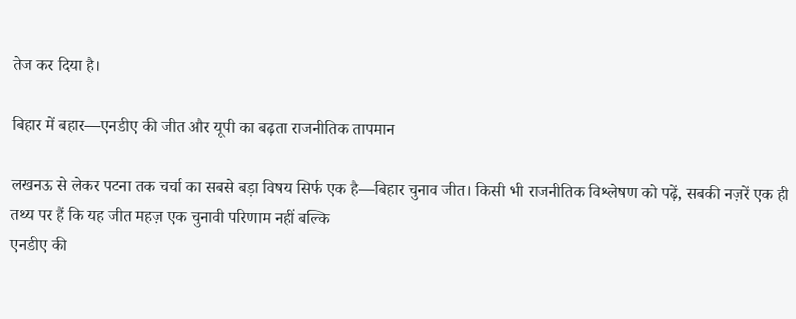तेज कर दिया है।

बिहार में बहार—एनडीए की जीत और यूपी का बढ़ता राजनीतिक तापमान

लखनऊ से लेकर पटना तक चर्चा का सबसे बड़ा विषय सिर्फ एक है—बिहार चुनाव जीत। किसी भी राजनीतिक विश्लेषण को पढ़ें, सबकी नज़रें एक ही तथ्य पर हैं कि यह जीत महज़ एक चुनावी परिणाम नहीं बल्कि
एनडीए की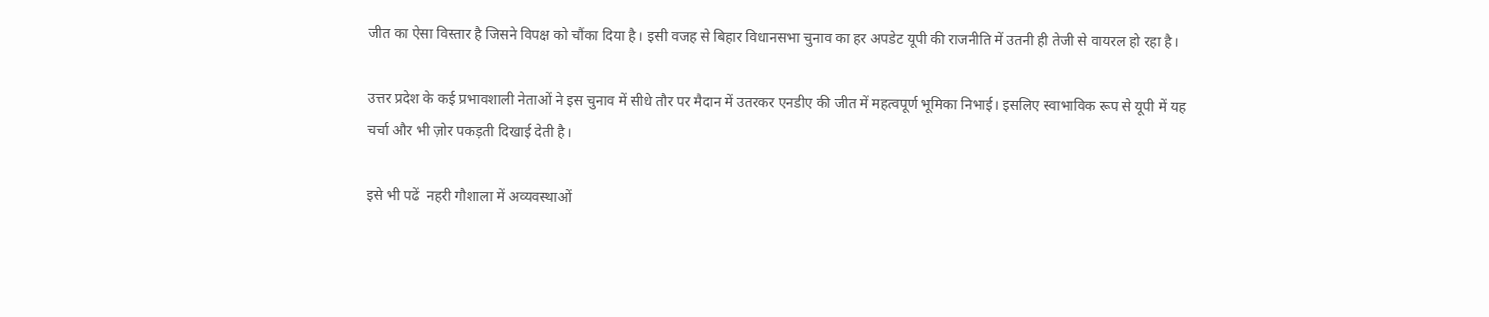जीत का ऐसा विस्तार है जिसने विपक्ष को चौंका दिया है। इसी वजह से बिहार विधानसभा चुनाव का हर अपडेट यूपी की राजनीति में उतनी ही तेजी से वायरल हो रहा है।

उत्तर प्रदेश के कई प्रभावशाली नेताओं ने इस चुनाव में सीधे तौर पर मैदान में उतरकर एनडीए की जीत में महत्वपूर्ण भूमिका निभाई। इसलिए स्वाभाविक रूप से यूपी में यह चर्चा और भी ज़ोर पकड़ती दिखाई देती है।

इसे भी पढें  नहरी गौशाला में अव्यवस्थाओं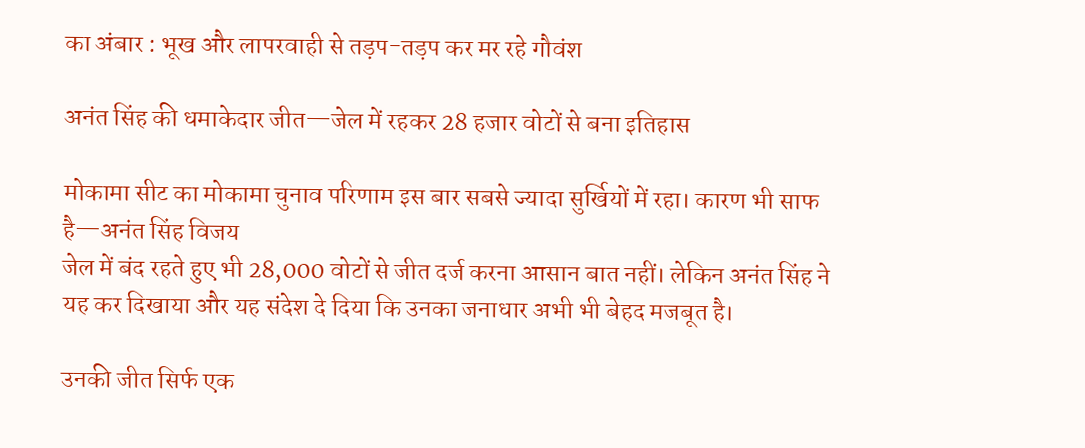का अंबार : भूख और लापरवाही से तड़प-तड़प कर मर रहे गौवंश

अनंत सिंह की धमाकेदार जीत—जेल में रहकर 28 हजार वोटों से बना इतिहास

मोकामा सीट का मोकामा चुनाव परिणाम इस बार सबसे ज्यादा सुर्खियों में रहा। कारण भी साफ है—अनंत सिंह विजय
जेल में बंद रहते हुए भी 28,000 वोटों से जीत दर्ज करना आसान बात नहीं। लेकिन अनंत सिंह ने यह कर दिखाया और यह संदेश दे दिया कि उनका जनाधार अभी भी बेहद मजबूत है।

उनकी जीत सिर्फ एक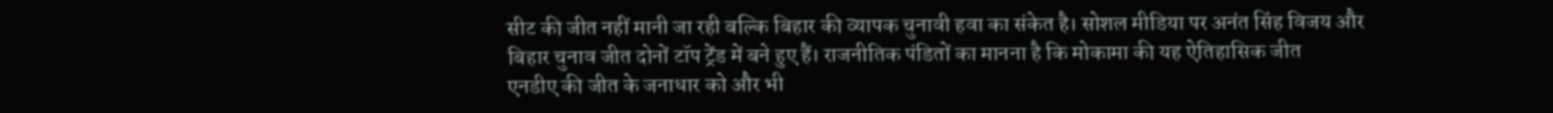सीट की जीत नहीं मानी जा रही बल्कि बिहार की व्यापक चुनावी हवा का संकेत है। सोशल मीडिया पर अनंत सिंह विजय और
बिहार चुनाव जीत दोनों टॉप ट्रेंड में बने हुए हैं। राजनीतिक पंडितों का मानना है कि मोकामा की यह ऐतिहासिक जीत
एनडीए की जीत के जनाधार को और भी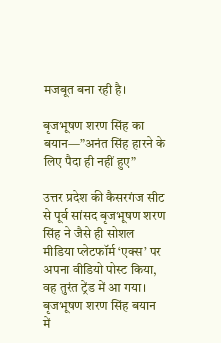मजबूत बना रही है।

बृजभूषण शरण सिंह का बयान—”अनंत सिंह हारने के लिए पैदा ही नहीं हुए”

उत्तर प्रदेश की कैसरगंज सीट से पूर्व सांसद बृजभूषण शरण सिंह ने जैसे ही सोशल मीडिया प्लेटफॉर्म ‘एक्स’ पर अपना वीडियो पोस्ट किया, वह तुरंत ट्रेंड में आ गया।
बृजभूषण शरण सिंह बयान में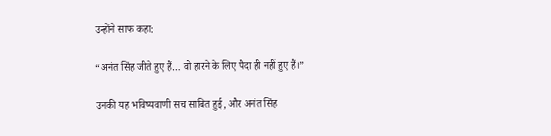उन्होंने साफ कहा:

“अनंत सिंह जीते हुए हैं… वो हारने के लिए पैदा ही नहीं हुए हैं।”

उनकी यह भविष्यवाणी सच साबित हुई, और अनंत सिंह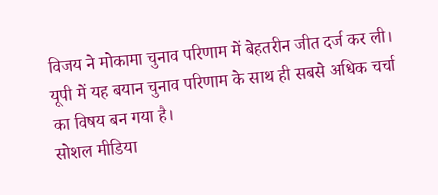विजय ने मोकामा चुनाव परिणाम में बेहतरीन जीत दर्ज कर ली।
यूपी में यह बयान चुनाव परिणाम के साथ ही सबसे अधिक चर्चा का विषय बन गया है।
सोशल मीडिया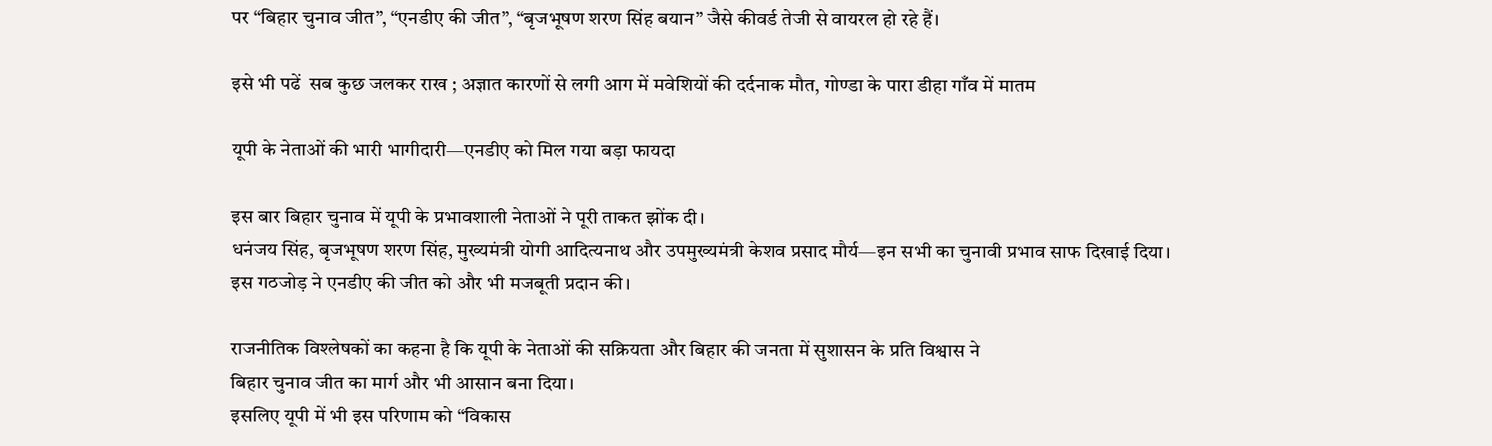पर “बिहार चुनाव जीत”, “एनडीए की जीत”, “बृजभूषण शरण सिंह बयान” जैसे कीवर्ड तेजी से वायरल हो रहे हैं।

इसे भी पढें  सब कुछ जलकर राख ; अज्ञात कारणों से लगी आग में मवेशियों की दर्दनाक मौत, गोण्डा के पारा डीहा गाँव में मातम

यूपी के नेताओं की भारी भागीदारी—एनडीए को मिल गया बड़ा फायदा

इस बार बिहार चुनाव में यूपी के प्रभावशाली नेताओं ने पूरी ताकत झोंक दी।
धनंजय सिंह, बृजभूषण शरण सिंह, मुख्यमंत्री योगी आदित्यनाथ और उपमुख्यमंत्री केशव प्रसाद मौर्य—इन सभी का चुनावी प्रभाव साफ दिखाई दिया।
इस गठजोड़ ने एनडीए की जीत को और भी मजबूती प्रदान की।

राजनीतिक विश्लेषकों का कहना है कि यूपी के नेताओं की सक्रियता और बिहार की जनता में सुशासन के प्रति विश्वास ने
बिहार चुनाव जीत का मार्ग और भी आसान बना दिया।
इसलिए यूपी में भी इस परिणाम को “विकास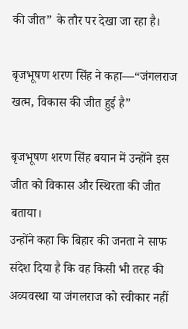की जीत” के तौर पर देखा जा रहा है।

बृजभूषण शरण सिंह ने कहा—“जंगलराज खत्म, विकास की जीत हुई है”

बृजभूषण शरण सिंह बयान में उन्होंने इस जीत को विकास और स्थिरता की जीत बताया।
उन्होंने कहा कि बिहार की जनता ने साफ संदेश दिया है कि वह किसी भी तरह की अव्यवस्था या जंगलराज को स्वीकार नहीं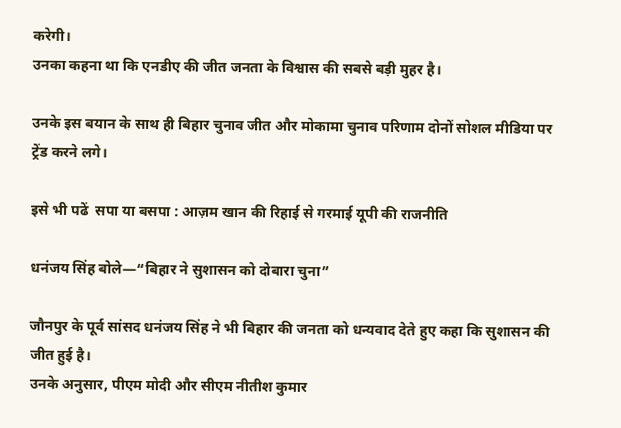करेगी।
उनका कहना था कि एनडीए की जीत जनता के विश्वास की सबसे बड़ी मुहर है।

उनके इस बयान के साथ ही बिहार चुनाव जीत और मोकामा चुनाव परिणाम दोनों सोशल मीडिया पर ट्रेंड करने लगे।

इसे भी पढें  सपा या बसपा : आज़म खान की रिहाई से गरमाई यूपी की राजनीति

धनंजय सिंह बोले—“बिहार ने सुशासन को दोबारा चुना”

जौनपुर के पूर्व सांसद धनंजय सिंह ने भी बिहार की जनता को धन्यवाद देते हुए कहा कि सुशासन की जीत हुई है।
उनके अनुसार, पीएम मोदी और सीएम नीतीश कुमार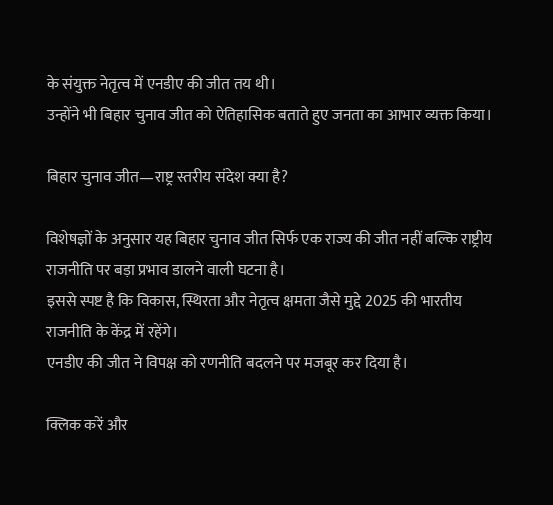के संयुक्त नेतृत्व में एनडीए की जीत तय थी।
उन्होंने भी बिहार चुनाव जीत को ऐतिहासिक बताते हुए जनता का आभार व्यक्त किया।

बिहार चुनाव जीत—राष्ट्र स्तरीय संदेश क्या है?

विशेषज्ञों के अनुसार यह बिहार चुनाव जीत सिर्फ एक राज्य की जीत नहीं बल्कि राष्ट्रीय राजनीति पर बड़ा प्रभाव डालने वाली घटना है।
इससे स्पष्ट है कि विकास, स्थिरता और नेतृत्व क्षमता जैसे मुद्दे 2025 की भारतीय राजनीति के केंद्र में रहेंगे।
एनडीए की जीत ने विपक्ष को रणनीति बदलने पर मजबूर कर दिया है।

क्लिक करें और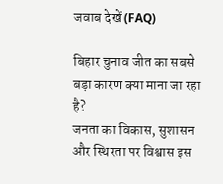जवाब देखें (FAQ)

बिहार चुनाव जीत का सबसे बड़ा कारण क्या माना जा रहा है?
जनता का विकास, सुशासन और स्थिरता पर विश्वास इस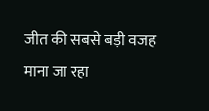जीत की सबसे बड़ी वजह माना जा रहा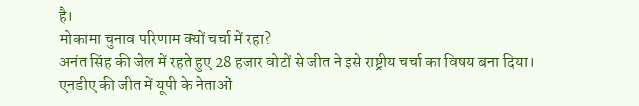है।
मोकामा चुनाव परिणाम क्यों चर्चा में रहा?
अनंत सिंह की जेल में रहते हुए 28 हजार वोटों से जीत ने इसे राष्ट्रीय चर्चा का विषय बना दिया।
एनडीए की जीत में यूपी के नेताओं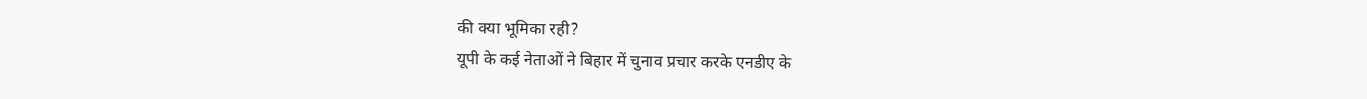की क्या भूमिका रही?
यूपी के कई नेताओं ने बिहार में चुनाव प्रचार करके एनडीए के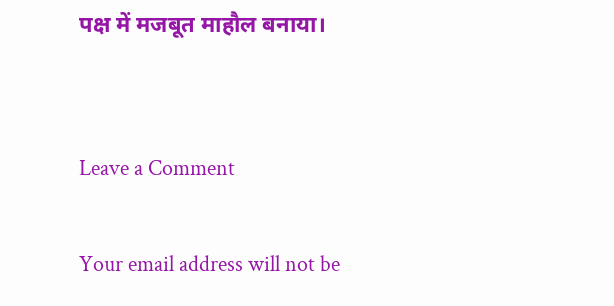पक्ष में मजबूत माहौल बनाया।


Leave a Comment

Your email address will not be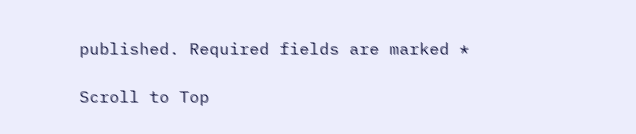published. Required fields are marked *

Scroll to Top